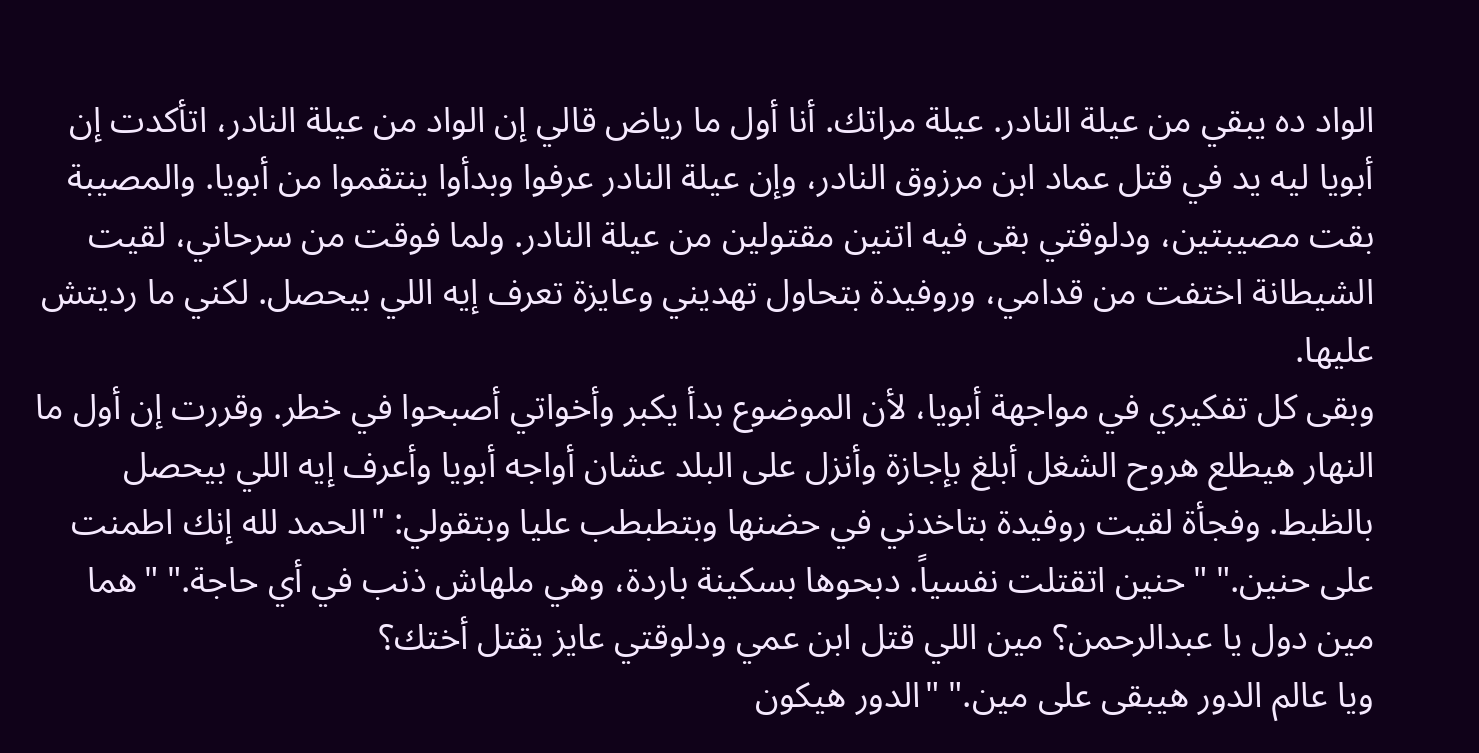الواد ده يبقي من عيلة النادر. عيلة مراتك. أنا أول ما رياض قالي إن الواد من عيلة النادر، اتأكدت إن أبويا ليه يد في قتل عماد ابن مرزوق النادر، وإن عيلة النادر عرفوا وبدأوا ينتقموا من أبويا. والمصيبة بقت مصيبتين، ودلوقتي بقى فيه اتنين مقتولين من عيلة النادر. ولما فوقت من سرحاني، لقيت الشيطانة اختفت من قدامي، وروفيدة بتحاول تهديني وعايزة تعرف إيه اللي بيحصل. لكني ما رديتش عليها.
وبقى كل تفكيري في مواجهة أبويا، لأن الموضوع بدأ يكبر وأخواتي أصبحوا في خطر. وقررت إن أول ما النهار هيطلع هروح الشغل أبلغ بإجازة وأنزل على البلد عشان أواجه أبويا وأعرف إيه اللي بيحصل بالظبط. وفجأة لقيت روفيدة بتاخدني في حضنها وبتطبطب عليا وبتقولي: "الحمد لله إنك اطمنت على حنين." "حنين اتقتلت نفسياً. دبحوها بسكينة باردة، وهي ملهاش ذنب في أي حاجة." "هما مين دول يا عبدالرحمن؟ مين اللي قتل ابن عمي ودلوقتي عايز يقتل أختك؟
ويا عالم الدور هيبقى على مين." "الدور هيكون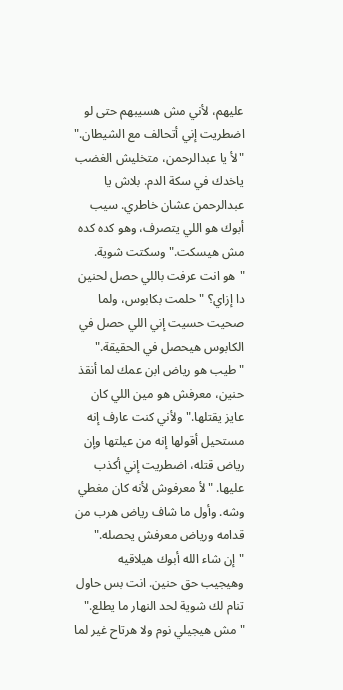عليهم، لأني مش هسيبهم حتى لو اضطريت إني أتحالف مع الشيطان." "لأ يا عبدالرحمن، متخليش الغضب ياخدك في سكة الدم. بلاش يا عبدالرحمن عشان خاطري. سيب أبوك هو اللي يتصرف، وهو كده كده مش هيسكت." وسكتت شوية. "هو انت عرفت باللي حصل لحنين دا إزاي؟ "حلمت بكابوس، ولما صحيت حسيت إني اللي حصل في الكابوس هيحصل في الحقيقة."
"طيب هو رياض ابن عمك لما أنقذ حنين، معرفش هو مين اللي كان عايز يقتلها." ولأني كنت عارف إنه مستحيل أقولها إنه من عيلتها وإن رياض قتله، اضطريت إني أكذب عليها. "لأ معرفوش لأنه كان مغطي وشه. وأول ما شاف رياض هرب من قدامه ورياض معرفش يحصله." "إن شاء الله أبوك هيلاقيه وهيجيب حق حنين. انت بس حاول تنام لك شوية لحد النهار ما يطلع." "مش هيجيلي نوم ولا هرتاح غير لما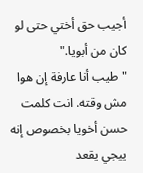أجيب حق أختي حتى لو كان من أبويا."
"طيب أنا عارفة إن هوا مش وقته. انت كلمت حسن أخويا بخصوص إنه ييجي يقعد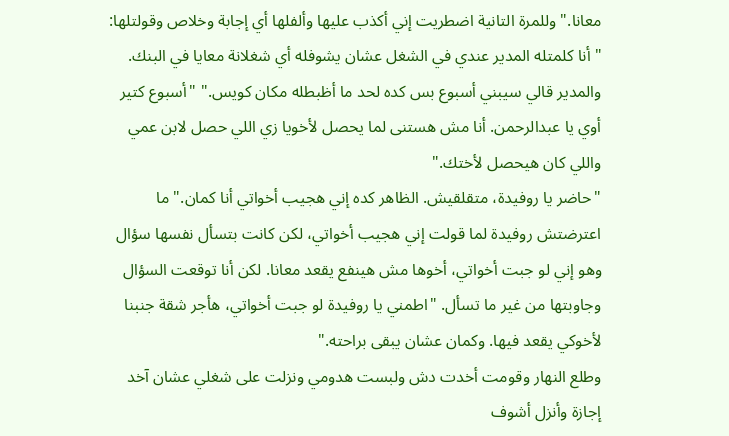معانا." وللمرة التانية اضطريت إني أكذب عليها وألفلها أي إجابة وخلاص وقولتلها: "أنا كلمتله المدير عندي في الشغل عشان يشوفله أي شغلانة معايا في البنك. والمدير قالي سيبني أسبوع بس كده لحد ما أظبطله مكان كويس." "أسبوع كتير أوي يا عبدالرحمن. أنا مش هستنى لما يحصل لأخويا زي اللي حصل لابن عمي واللي كان هيحصل لأختك."
"حاضر يا روفيدة، متقلقيش. الظاهر كده إني هجيب أخواتي أنا كمان." ما اعترضتش روفيدة لما قولت إني هجيب أخواتي، لكن كانت بتسأل نفسها سؤال وهو إني لو جبت أخواتي، أخوها مش هينفع يقعد معانا. لكن أنا توقعت السؤال وجاوبتها من غير ما تسأل. "اطمني يا روفيدة لو جبت أخواتي، هأجر شقة جنبنا لأخوكي يقعد فيها. وكمان عشان يبقى براحته."
وطلع النهار وقومت أخدت دش ولبست هدومي ونزلت على شغلي عشان آخد إجازة وأنزل أشوف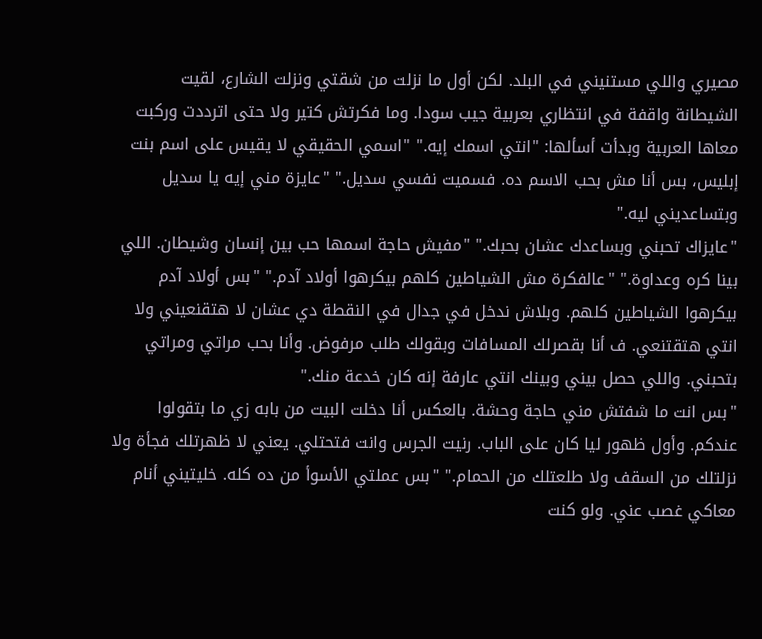مصيري واللي مستنيني في البلد. لكن أول ما نزلت من شقتي ونزلت الشارع، لقيت الشيطانة واقفة في انتظاري بعربية جيب سودا. وما فكرتش كتير ولا حتى اترددت وركبت معاها العربية وبدأت أسألها: "انتي اسمك إيه." "اسمي الحقيقي لا يقيس على اسم بنت إبليس، بس أنا مش بحب الاسم ده. فسميت نفسي سديل." "عايزة مني إيه يا سديل وبتساعديني ليه."
"عايزاك تحبني وبساعدك عشان بحبك." "مفيش حاجة اسمها حب بين إنسان وشيطان. اللي بينا كره وعداوة." "عالفكرة مش الشياطين كلهم بيكرهوا أولاد آدم." "بس أولاد آدم بيكرهوا الشياطين كلهم. وبلاش ندخل في جدال في النقطة دي عشان لا هتقنعيني ولا انتي هتقتنعي. ف أنا بقصرلك المسافات وبقولك طلب مرفوض. وأنا بحب مراتي ومراتي بتحبني. واللي حصل بيني وبينك انتي عارفة إنه كان خدعة منك."
"بس انت ما شفتش مني حاجة وحشة. بالعكس أنا دخلت البيت من بابه زي ما بتقولوا عندكم. وأول ظهور ليا كان على الباب. رنيت الجرس وانت فتحتلي. يعني لا ظهرتلك فجأة ولا نزلتلك من السقف ولا طلعتلك من الحمام." "بس عملتي الأسوأ من ده كله. خليتيني أنام معاكي غصب عني. ولو كنت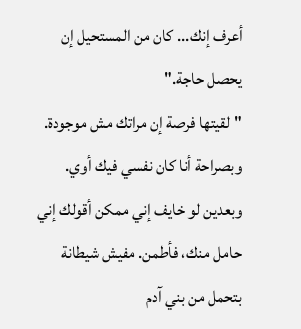أعرف إنك... كان من المستحيل إن يحصل حاجة."
"لقيتها فرصة إن مراتك مش موجودة. وبصراحة أنا كان نفسي فيك أوي. وبعدين لو خايف إني ممكن أقولك إني حامل منك، فأطمن. مفيش شيطانة بتحمل من بني آدم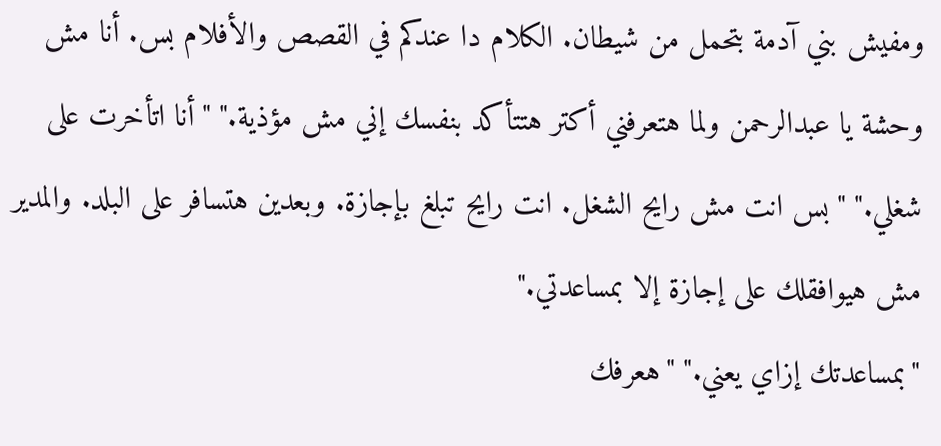ومفيش بني آدمة بتحمل من شيطان. الكلام دا عندكم في القصص والأفلام بس. أنا مش وحشة يا عبدالرحمن ولما هتعرفني أكتر هتتأكد بنفسك إني مش مؤذية." "أنا اتأخرت على شغلي." "بس انت مش رايح الشغل. انت رايح تبلغ بإجازة. وبعدين هتسافر على البلد. والمدير مش هيوافقلك على إجازة إلا بمساعدتي."
"بمساعدتك إزاي يعني." "هعرفك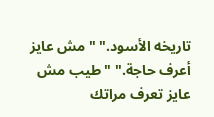تاريخه الأسود." "مش عايز أعرف حاجة." "طيب مش عايز تعرف مراتك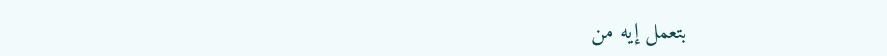بتعمل إيه من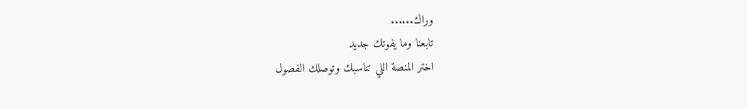وراك......
تابعنا وما يفوتك جديد
اختر المنصة اللي تناسبك وتوصلك الفصول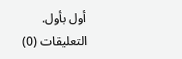أول بأول.
التعليقات (0)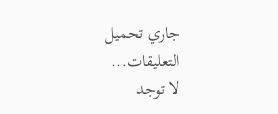جاري تحميل التعليقات...
لا توجد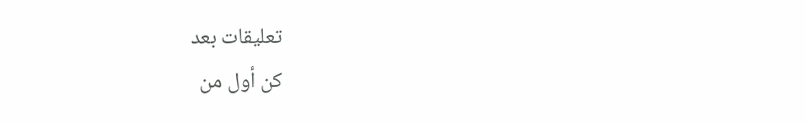تعليقات بعد
كن أول من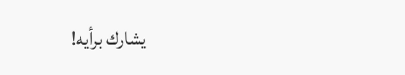يشارك برأيه!